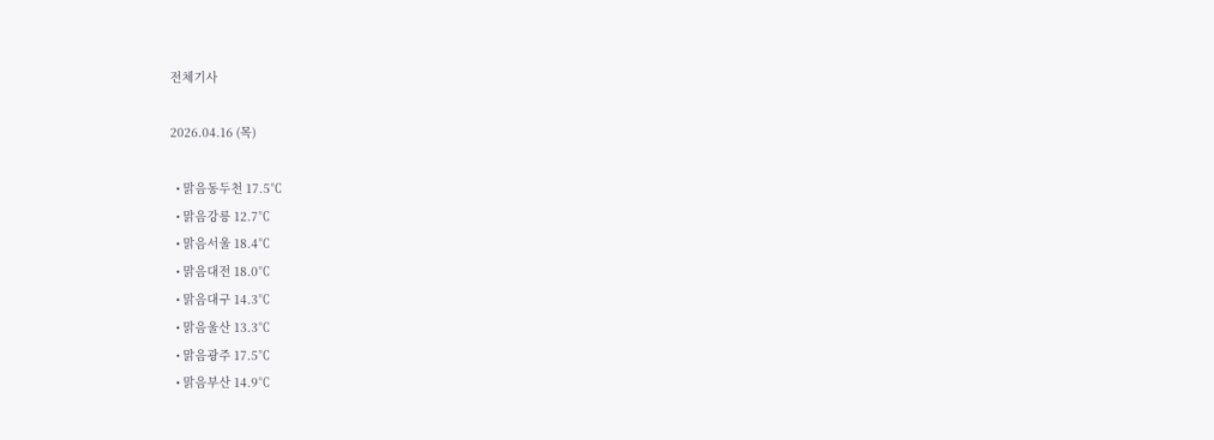전체기사

2026.04.16 (목)

  • 맑음동두천 17.5℃
  • 맑음강릉 12.7℃
  • 맑음서울 18.4℃
  • 맑음대전 18.0℃
  • 맑음대구 14.3℃
  • 맑음울산 13.3℃
  • 맑음광주 17.5℃
  • 맑음부산 14.9℃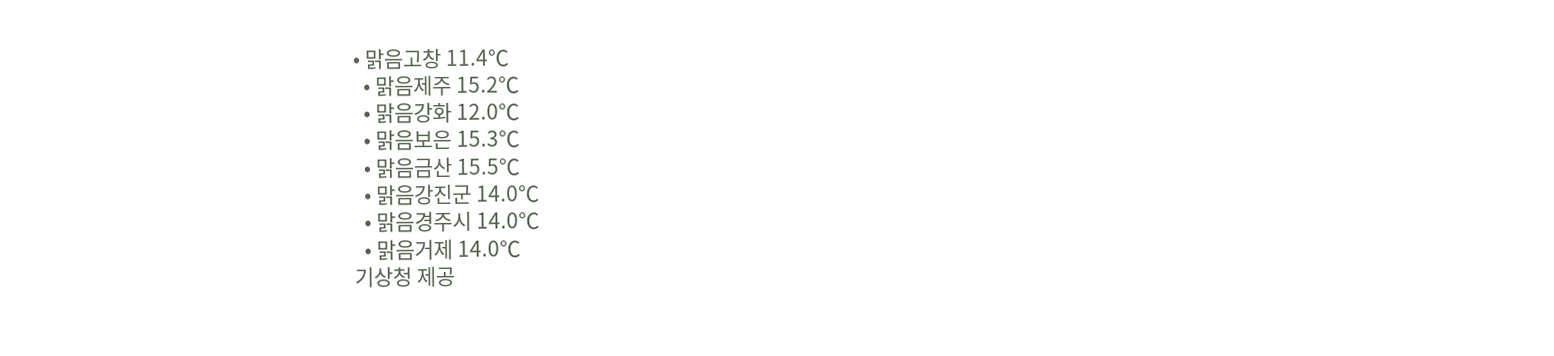• 맑음고창 11.4℃
  • 맑음제주 15.2℃
  • 맑음강화 12.0℃
  • 맑음보은 15.3℃
  • 맑음금산 15.5℃
  • 맑음강진군 14.0℃
  • 맑음경주시 14.0℃
  • 맑음거제 14.0℃
기상청 제공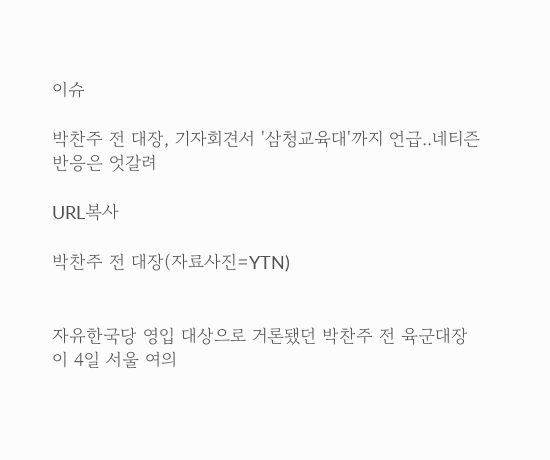이슈

박찬주 전 대장, 기자회견서 '삼청교육대'까지 언급..네티즌 반응은 엇갈려

URL복사

박찬주 전 대장(자료사진=YTN)


자유한국당 영입 대상으로 거론됐던 박찬주 전 육군대장이 4일 서울 여의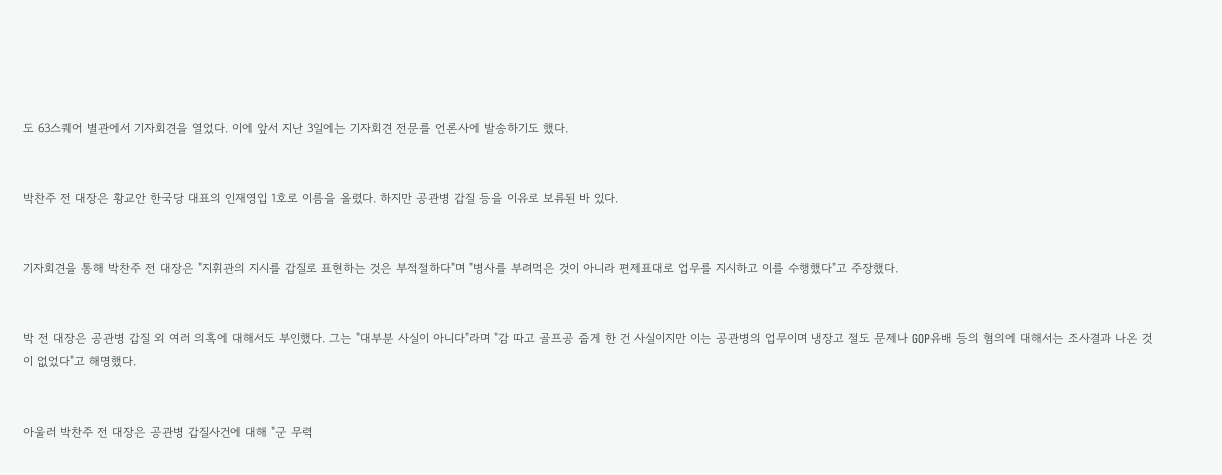도 63스퀘어 별관에서 기자회견을 열었다. 이에 앞서 지난 3일에는 기자회견 전문를 언론사에 발송하기도 했다.


박찬주 전 대장은 황교안 한국당 대표의 인재영입 1호로 이름을 올렸다. 하지만 공관병 갑질 등을 이유로 보류된 바 있다.


기자회견을 통해 박찬주 전 대장은 "지휘관의 지시를 갑질로 표현하는 것은 부적절하다"며 "병사를 부려먹은 것이 아니라 편제표대로 업무를 지시하고 이를 수행했다"고 주장했다.


박 전 대장은 공관병 갑질 외 여러 의혹에 대해서도 부인했다. 그는 "대부분 사실이 아니다"라며 "감 따고 골프공 줍게 한 건 사실이지만 이는 공관병의 업무이며 냉장고 절도 문제나 GOP유배 등의 혐의에 대해서는 조사결과 나온 것이 없었다"고 해명했다.


아울러 박찬주 전 대장은 공관병 갑질사건에 대해 "군 무력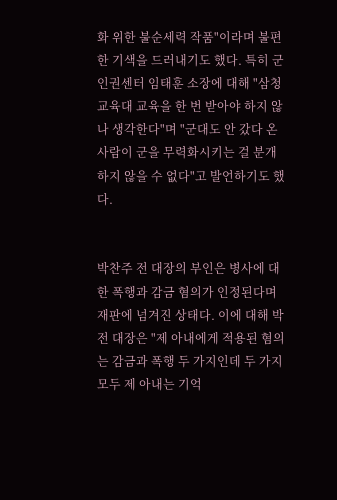화 위한 불순세력 작품"이라며 불편한 기색을 드러내기도 했다. 특히 군인권센터 임태훈 소장에 대해 "삼청교육대 교육을 한 번 받아야 하지 않나 생각한다"며 "군대도 안 갔다 온 사람이 군을 무력화시키는 걸 분개하지 않을 수 없다"고 발언하기도 했다.


박찬주 전 대장의 부인은 병사에 대한 폭행과 감금 혐의가 인정된다며 재판에 넘겨진 상태다. 이에 대해 박 전 대장은 "제 아내에게 적용된 혐의는 감금과 폭행 두 가지인데 두 가지 모두 제 아내는 기억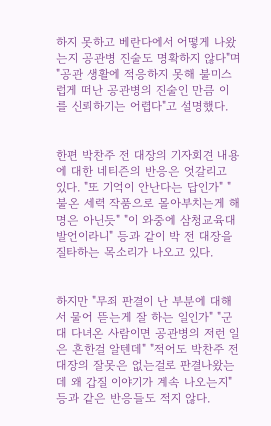하지 못하고 베란다에서 어떻게 나왔는지 공관병 진술도 명확하지 않다"며 "공관 생활에 적응하지 못해 불미스럽게 떠난 공관병의 진술인 만큼 이를 신뢰하기는 어렵다"고 설명했다.


한편 박찬주 전 대장의 기자회견 내용에 대한 네티즌의 반응은 엇갈리고 있다. "또 기억이 안난다는 답인가" "불온 세력 작품으로 몰아부치는게 해명은 아닌듯" "이 와중에 삼청교육대 발언이라니" 등과 같이 박 전 대장을 질타하는 목소리가 나오고 있다.


하지만 "무죄 판결이 난 부분에 대해서 물어 뜯는게 잘 하는 일인가" "군대 다녀온 사람이면 공관병의 저런 일은 흔한걸 알텐데" "적어도 박찬주 전 대장의 잘못은 없는걸로 판결나왔는데 왜 갑질 이야기가 계속 나오는지" 등과 같은 반응들도 적지 않다.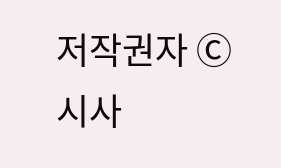저작권자 Ⓒ시사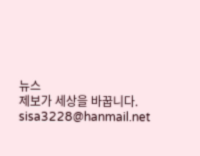뉴스
제보가 세상을 바꿉니다.
sisa3228@hanmail.net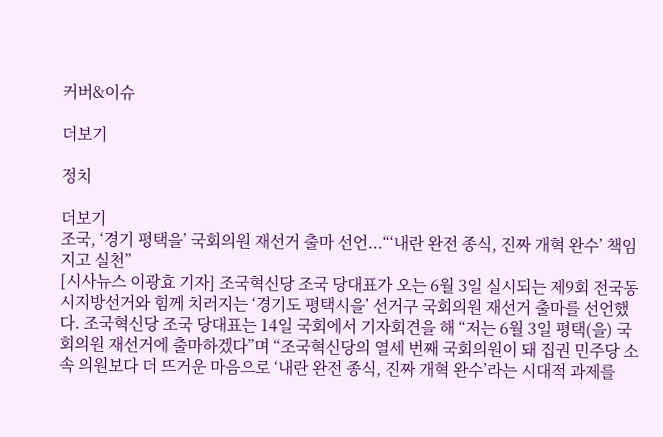커버&이슈

더보기

정치

더보기
조국, ‘경기 평택을’ 국회의원 재선거 출마 선언...“‘내란 완전 종식, 진짜 개혁 완수’ 책임지고 실천”
[시사뉴스 이광효 기자] 조국혁신당 조국 당대표가 오는 6월 3일 실시되는 제9회 전국동시지방선거와 힘께 치러지는 ‘경기도 평택시을’ 선거구 국회의원 재선거 출마를 선언했다. 조국혁신당 조국 당대표는 14일 국회에서 기자회견을 해 “저는 6월 3일 평택(을) 국회의원 재선거에 출마하겠다”며 “조국혁신당의 열세 번째 국회의원이 돼 집권 민주당 소속 의원보다 더 뜨거운 마음으로 ‘내란 완전 종식, 진짜 개혁 완수’라는 시대적 과제를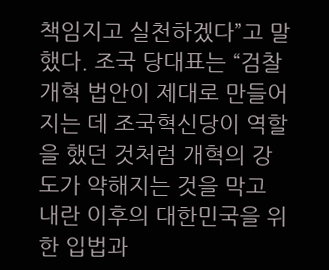책임지고 실천하겠다”고 말했다. 조국 당대표는 “검찰개혁 법안이 제대로 만들어지는 데 조국혁신당이 역할을 했던 것처럼 개혁의 강도가 약해지는 것을 막고 내란 이후의 대한민국을 위한 입법과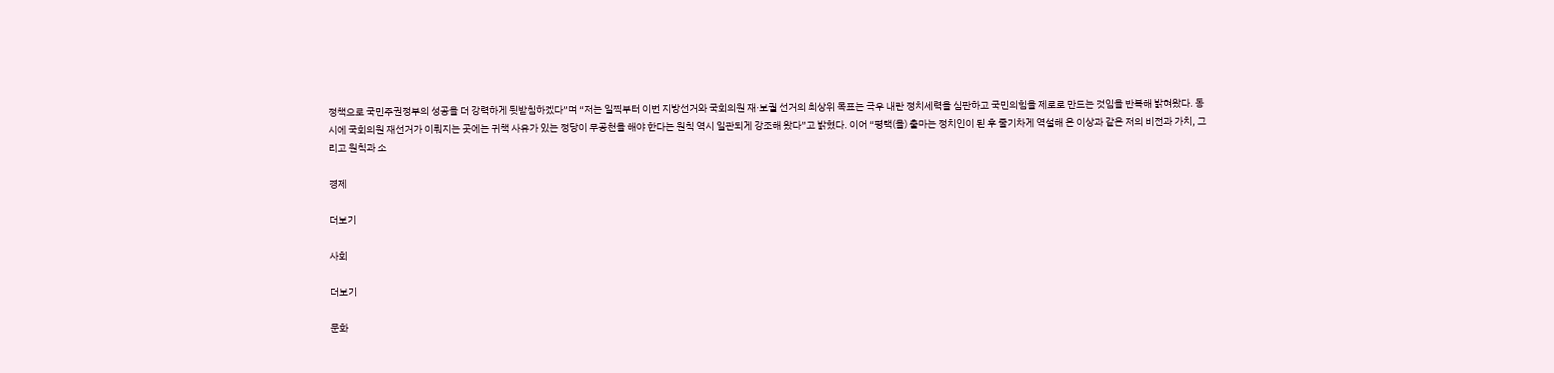정책으로 국민주권정부의 성공을 더 강력하게 뒷받침하겠다”며 “저는 일찍부터 이번 지방선거와 국회의원 재·보궐 선거의 최상위 목표는 극우 내란 정치세력을 심판하고 국민의힘을 제로로 만드는 것임을 반복해 밝혀왔다. 동시에 국회의원 재선거가 이뤄지는 곳에는 귀책 사유가 있는 정당이 무공천을 해야 한다는 원칙 역시 일관되게 강조해 왔다”고 밝혔다. 이어 “평택(을) 출마는 정치인이 된 후 줄기차게 역설해 온 이상과 같은 저의 비전과 가치, 그리고 원칙과 소

경제

더보기

사회

더보기

문화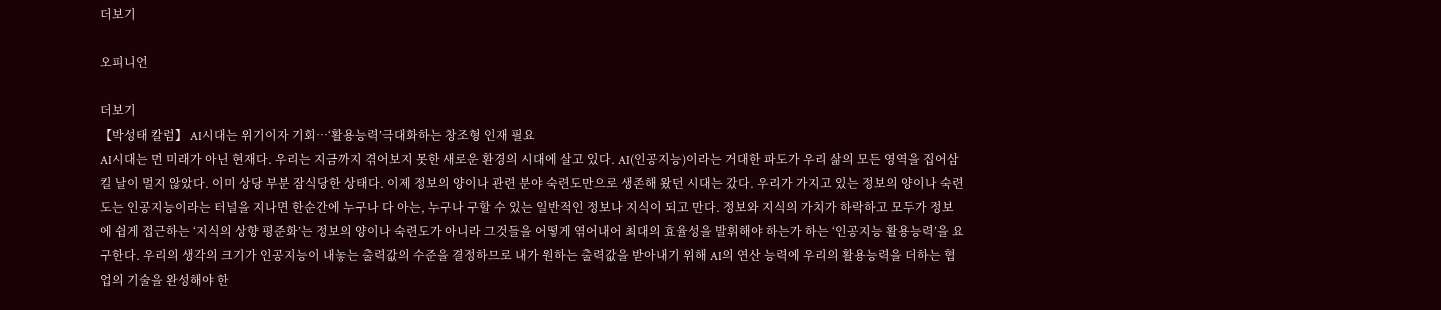더보기

오피니언

더보기
【박성태 칼럼】 AI시대는 위기이자 기회…‘활용능력’극대화하는 창조형 인재 필요
AI시대는 먼 미래가 아닌 현재다. 우리는 지금까지 겪어보지 못한 새로운 환경의 시대에 살고 있다. AI(인공지능)이라는 거대한 파도가 우리 삶의 모든 영역을 집어삼킬 날이 멀지 않았다. 이미 상당 부분 잠식당한 상태다. 이제 정보의 양이나 관련 분야 숙련도만으로 생존해 왔던 시대는 갔다. 우리가 가지고 있는 정보의 양이나 숙련도는 인공지능이라는 터널을 지나면 한순간에 누구나 다 아는, 누구나 구할 수 있는 일반적인 정보나 지식이 되고 만다. 정보와 지식의 가치가 하락하고 모두가 정보에 쉽게 접근하는 ‘지식의 상향 평준화’는 정보의 양이나 숙련도가 아니라 그것들을 어떻게 엮어내어 최대의 효율성을 발휘해야 하는가 하는 ‘인공지능 활용능력’을 요구한다. 우리의 생각의 크기가 인공지능이 내놓는 출력값의 수준을 결정하므로 내가 원하는 출력값을 받아내기 위해 AI의 연산 능력에 우리의 활용능력을 더하는 협업의 기술을 완성해야 한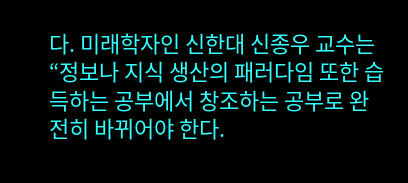다. 미래학자인 신한대 신종우 교수는 “정보나 지식 생산의 패러다임 또한 습득하는 공부에서 창조하는 공부로 완전히 바뀌어야 한다.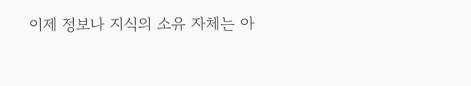이제 정보나 지식의 소유 자체는 아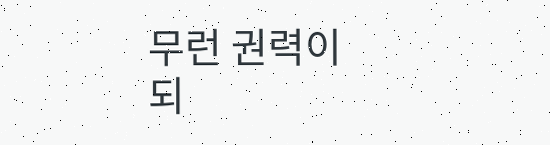무런 권력이 되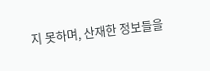지 못하며, 산재한 정보들을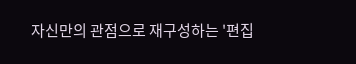자신만의 관점으로 재구성하는 '편집